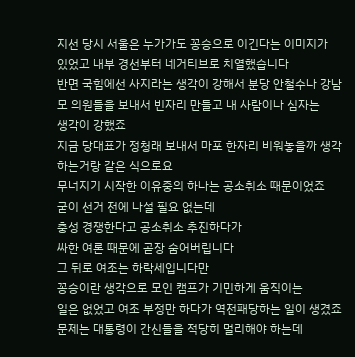지선 당시 서울은 누가가도 꽁승으로 이긴다는 이미지가
있었고 내부 경선부터 네거티브로 치열했습니다
반면 국힘에선 사지라는 생각이 강해서 분당 안철수나 강남
모 의원들을 보내서 빈자리 만들고 내 사람이나 심자는
생각이 강했죠
지금 당대표가 정청래 보내서 마포 한자리 비워놓을까 생각
하는거랑 같은 식으로요
무너지기 시작한 이유중의 하나는 공소취소 때문이었죠
굳이 선거 전에 나설 필요 없는데
충성 경쟁한다고 공소취소 추진하다가
싸한 여론 때문에 곧장 숨어버립니다
그 뒤로 여조는 하락세입니다만
꽁승이란 생각으로 모인 캠프가 기민하게 움직이는
일은 없었고 여조 부정만 하다가 역전패당하는 일이 생겼죠
문제는 대통령이 간신들을 적당히 멀리해야 하는데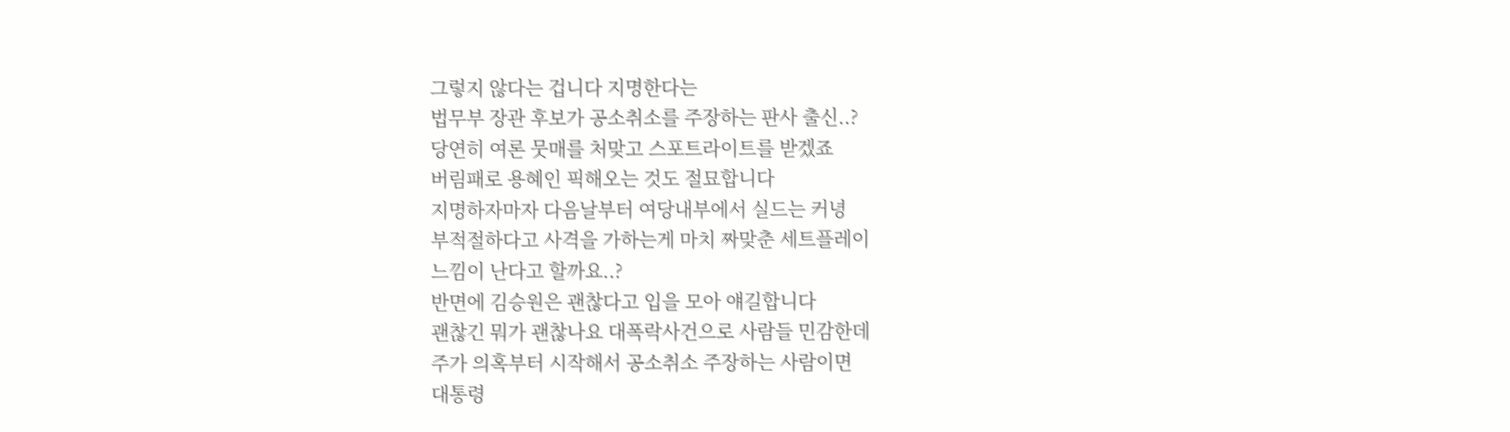그렇지 않다는 겁니다 지명한다는
법무부 장관 후보가 공소취소를 주장하는 판사 출신..?
당연히 여론 뭇매를 처맞고 스포트라이트를 받겠죠
버림패로 용혜인 픽해오는 것도 절묘합니다
지명하자마자 다음날부터 여당내부에서 실드는 커녕
부적절하다고 사격을 가하는게 마치 짜맞춘 세트플레이
느낌이 난다고 할까요..?
반면에 김승원은 괜찮다고 입을 모아 얘길합니다
괜찮긴 뭐가 괜찮나요 대폭락사건으로 사람들 민감한데
주가 의혹부터 시작해서 공소취소 주장하는 사람이면
대통령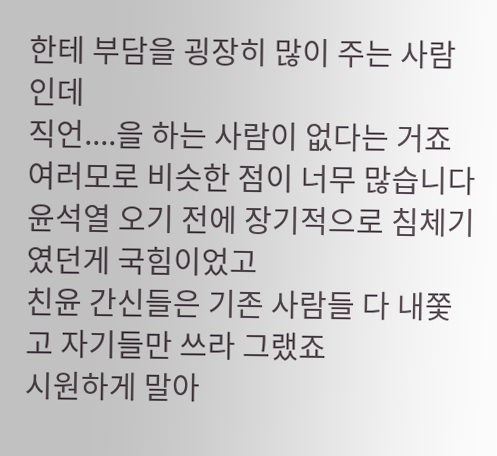한테 부담을 굉장히 많이 주는 사람인데
직언....을 하는 사람이 없다는 거죠
여러모로 비슷한 점이 너무 많습니다
윤석열 오기 전에 장기적으로 침체기였던게 국힘이었고
친윤 간신들은 기존 사람들 다 내쫓고 자기들만 쓰라 그랬죠
시원하게 말아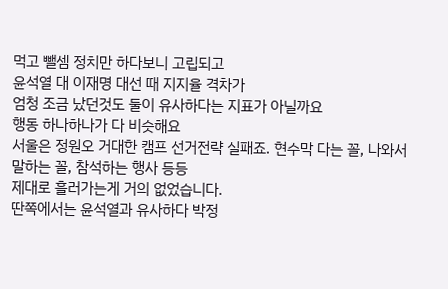먹고 뺄셈 정치만 하다보니 고립되고
윤석열 대 이재명 대선 때 지지율 격차가
엄청 조금 났던것도 둘이 유사하다는 지표가 아닐까요
행동 하나하나가 다 비슷해요
서울은 정원오 거대한 캠프 선거전략 실패죠. 현수막 다는 꼴, 나와서 말하는 꼴, 참석하는 행사 등등
제대로 흘러가는게 거의 없었습니다.
딴쪽에서는 윤석열과 유사하다 박정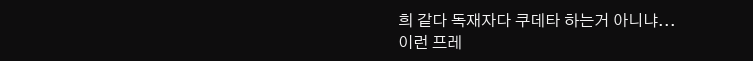희 같다 독재자다 쿠데타 하는거 아니냐...
이런 프레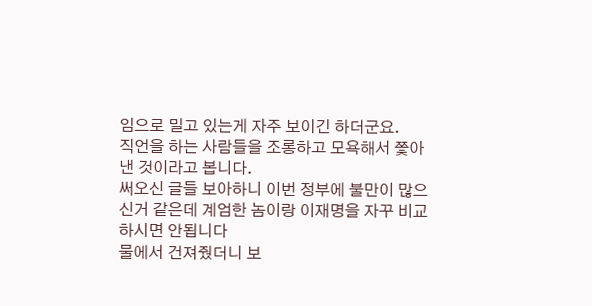임으로 밀고 있는게 자주 보이긴 하더군요.
직언을 하는 사람들을 조롱하고 모욕해서 쫓아낸 것이라고 봅니다.
써오신 글들 보아하니 이번 정부에 불만이 많으신거 같은데 계엄한 놈이랑 이재명을 자꾸 비교하시면 안됩니다
물에서 건져줬더니 보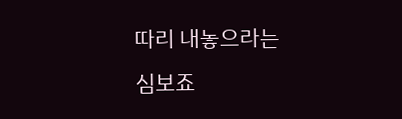따리 내놓으라는 심보죠